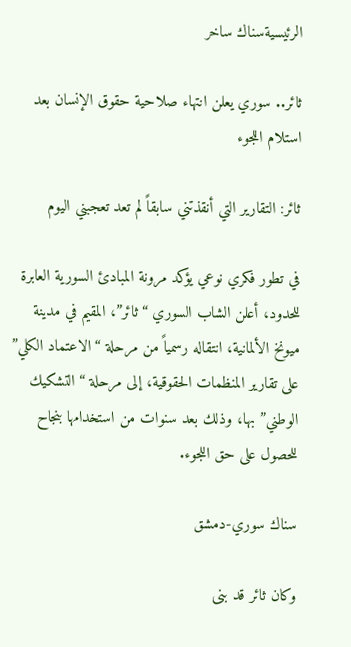الرئيسيةسناك ساخر

ثائر.. سوري يعلن انتهاء صلاحية حقوق الإنسان بعد استلام اللجوء

ثائر: التقارير التي أنقذتني سابقاً لم تعد تعجبني اليوم

في تطور فكري نوعي يؤكد مرونة المبادئ السورية العابرة للحدود، أعلن الشاب السوري “ثائر”، المقيم في مدينة ميونخ الألمانية، انتقاله رسمياً من مرحلة “الاعتماد الكلي” على تقارير المنظمات الحقوقية، إلى مرحلة “التشكيك الوطني” بها، وذلك بعد سنوات من استخدامها بنجاح للحصول على حق اللجوء.

سناك سوري-دمشق

وكان ثائر قد بنى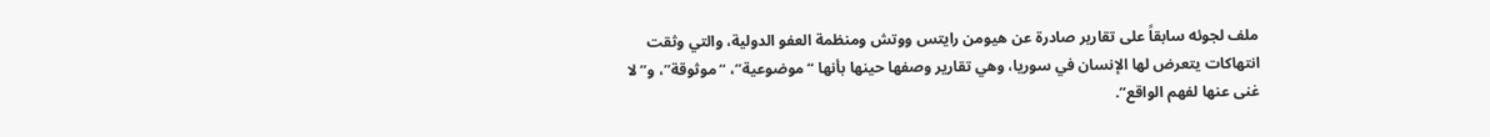ملف لجوئه سابقاً على تقارير صادرة عن هيومن رايتس ووتش ومنظمة العفو الدولية، والتي وثقت انتهاكات يتعرض لها الإنسان في سوريا، وهي تقارير وصفها حينها بأنها “موضوعية”، “موثوقة”، و”لا غنى عنها لفهم الواقع”.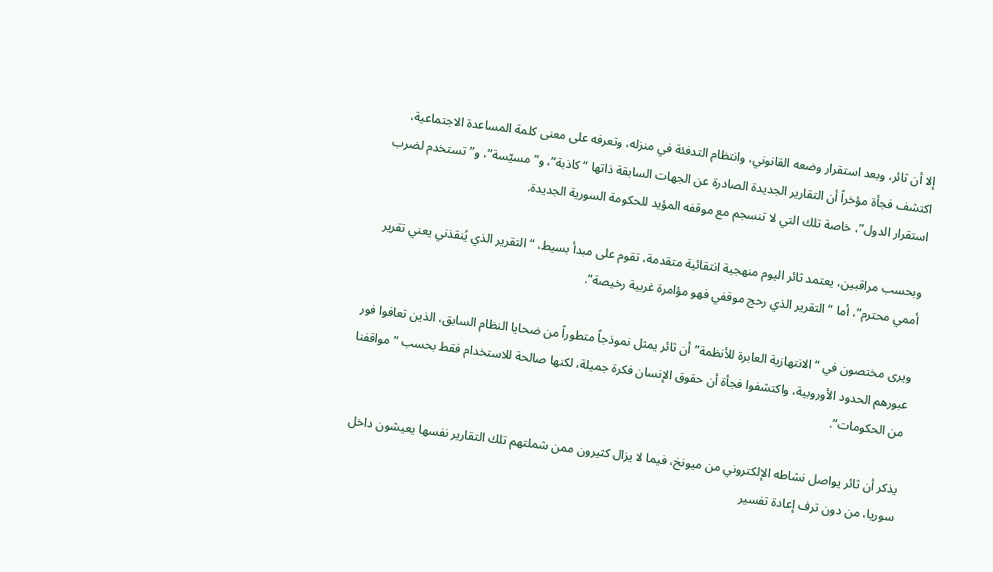إلا أن ثائر، وبعد استقرار وضعه القانوني، وانتظام التدفئة في منزله، وتعرفه على معنى كلمة المساعدة الاجتماعية، اكتشف فجأة مؤخراً أن التقارير الجديدة الصادرة عن الجهات السابقة ذاتها “كاذبة”، و”مسيّسة”، و”تستخدم لضرب استقرار الدول”، خاصة تلك التي لا تنسجم مع موقفه المؤيد للحكومة السورية الجديدة.

وبحسب مراقبين، يعتمد ثائر اليوم منهجية انتقائية متقدمة، تقوم على مبدأ بسيط، “التقرير الذي يُنقذني يعني تقرير أممي محترم”، أما “التقرير الذي رحج موقفي فهو مؤامرة غربية رخيصة”.

ويرى مختصون في “الانتهازية العابرة للأنظمة” أن ثائر يمثل نموذجاً متطوراً من ضحايا النظام السابق، الذين تعافوا فور عبورهم الحدود الأوروبية، واكتشفوا فجأة أن حقوق الإنسان فكرة جميلة، لكنها صالحة للاستخدام فقط بحسب “مواقفنا من الحكومات”.

يذكر أن ثائر يواصل نشاطه الإلكتروني من ميونخ، فيما لا يزال كثيرون ممن شملتهم تلك التقارير نفسها يعيشون داخل سوريا، من دون ترف إعادة تفسير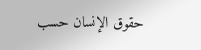حقوق الإنسان حسب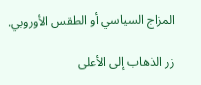المزاج السياسي أو الطقس الأوروبي.

زر الذهاب إلى الأعلى